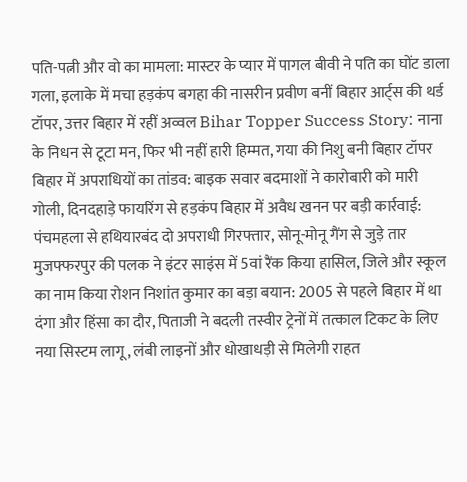पति-पत्नी और वो का मामला: मास्टर के प्यार में पागल बीवी ने पति का घोंट डाला गला, इलाके में मचा हड़कंप बगहा की नासरीन प्रवीण बनीं बिहार आर्ट्स की थर्ड टॉपर, उत्तर बिहार में रहीं अव्वल Bihar Topper Success Story: नाना के निधन से टूटा मन, फिर भी नहीं हारी हिम्मत, गया की निशु बनी बिहार टॉपर बिहार में अपराधियों का तांडव: बाइक सवार बदमाशों ने कारोबारी को मारी गोली, दिनदहाड़े फायरिंग से हड़कंप बिहार में अवैध खनन पर बड़ी कार्रवाई: पंचमहला से हथियारबंद दो अपराधी गिरफ्तार, सोनू-मोनू गैंग से जुड़े तार मुजफ्फरपुर की पलक ने इंटर साइंस में 5वां रैंक किया हासिल, जिले और स्कूल का नाम किया रोशन निशांत कुमार का बड़ा बयान: 2005 से पहले बिहार में था दंगा और हिंसा का दौर, पिताजी ने बदली तस्वीर ट्रेनों में तत्काल टिकट के लिए नया सिस्टम लागू, लंबी लाइनों और धोखाधड़ी से मिलेगी राहत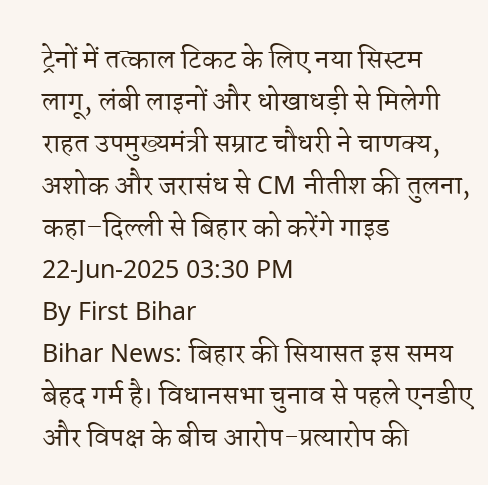ट्रेनों में तत्काल टिकट के लिए नया सिस्टम लागू, लंबी लाइनों और धोखाधड़ी से मिलेगी राहत उपमुख्यमंत्री सम्राट चौधरी ने चाणक्य, अशोक और जरासंध से CM नीतीश की तुलना, कहा–दिल्ली से बिहार को करेंगे गाइड
22-Jun-2025 03:30 PM
By First Bihar
Bihar News: बिहार की सियासत इस समय बेहद गर्म है। विधानसभा चुनाव से पहले एनडीए और विपक्ष के बीच आरोप-प्रत्यारोप की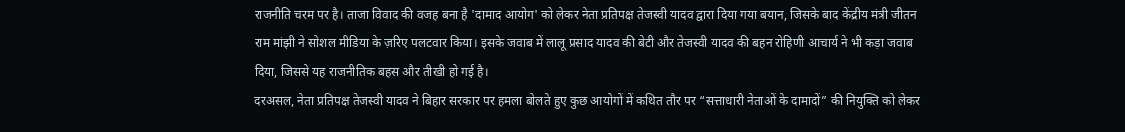राजनीति चरम पर है। ताजा विवाद की वजह बना है 'दामाद आयोग' को लेकर नेता प्रतिपक्ष तेजस्वी यादव द्वारा दिया गया बयान, जिसके बाद केंद्रीय मंत्री जीतन राम मांझी ने सोशल मीडिया के ज़रिए पलटवार किया। इसके जवाब में लालू प्रसाद यादव की बेटी और तेजस्वी यादव की बहन रोहिणी आचार्य ने भी कड़ा जवाब दिया, जिससे यह राजनीतिक बहस और तीखी हो गई है।
दरअसल, नेता प्रतिपक्ष तेजस्वी यादव ने बिहार सरकार पर हमला बोलते हुए कुछ आयोगों में कथित तौर पर “सत्ताधारी नेताओं के दामादों” की नियुक्ति को लेकर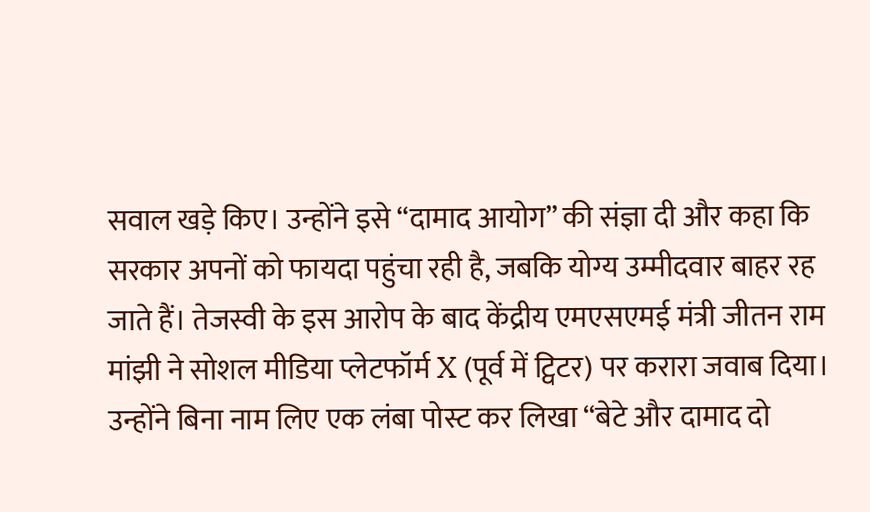सवाल खड़े किए। उन्होंने इसे “दामाद आयोग” की संज्ञा दी और कहा कि सरकार अपनों को फायदा पहुंचा रही है, जबकि योग्य उम्मीदवार बाहर रह जाते हैं। तेजस्वी के इस आरोप के बाद केंद्रीय एमएसएमई मंत्री जीतन राम मांझी ने सोशल मीडिया प्लेटफॉर्म X (पूर्व में ट्विटर) पर करारा जवाब दिया।
उन्होंने बिना नाम लिए एक लंबा पोस्ट कर लिखा “बेटे और दामाद दो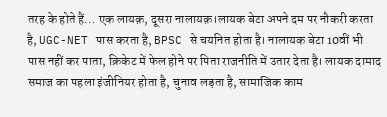तरह के होते हैं… एक लायक़, दूसरा नालायक़।लायक बेटा अपने दम पर नौकरी करता है, UGC-NET पास करता है, BPSC से चयनित होता है। नालायक बेटा 10वीं भी पास नहीं कर पाता, क्रिकेट में फेल होने पर पिता राजनीति में उतार देता है। लायक दामाद समाज का पहला इंजीनियर होता है, चुनाव लड़ता है, सामाजिक काम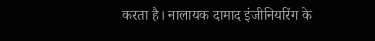करता है। नालायक दामाद इंजीनियरिंग के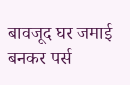बावजूद घर जमाई बनकर पर्स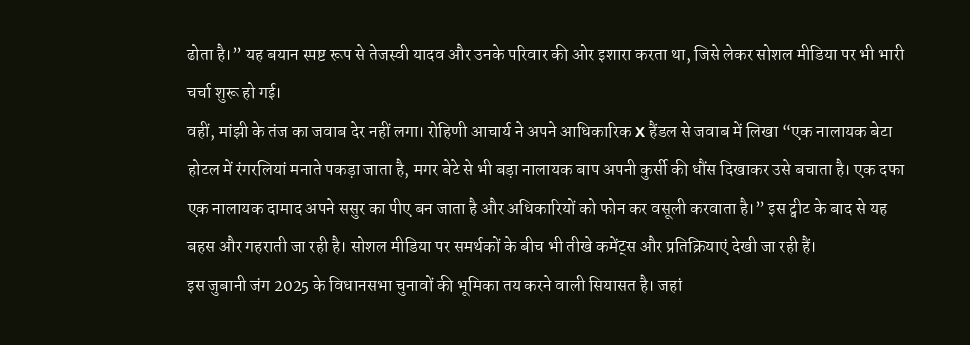ढोता है।” यह बयान स्पष्ट रूप से तेजस्वी यादव और उनके परिवार की ओर इशारा करता था, जिसे लेकर सोशल मीडिया पर भी भारी चर्चा शुरू हो गई।
वहीं, मांझी के तंज का जवाब देर नहीं लगा। रोहिणी आचार्य ने अपने आधिकारिक X हैंडल से जवाब में लिखा “एक नालायक बेटा होटल में रंगरलियां मनाते पकड़ा जाता है, मगर बेटे से भी बड़ा नालायक बाप अपनी कुर्सी की धौंस दिखाकर उसे बचाता है। एक दफा एक नालायक दामाद अपने ससुर का पीए बन जाता है और अधिकारियों को फोन कर वसूली करवाता है।” इस ट्वीट के बाद से यह बहस और गहराती जा रही है। सोशल मीडिया पर समर्थकों के बीच भी तीखे कमेंट्स और प्रतिक्रियाएं देखी जा रही हैं।
इस जुबानी जंग 2025 के विधानसभा चुनावों की भूमिका तय करने वाली सियासत है। जहां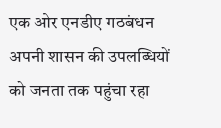एक ओर एनडीए गठबंधन अपनी शासन की उपलब्धियों को जनता तक पहुंचा रहा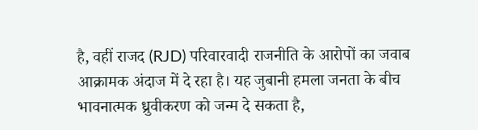है, वहीं राजद (RJD) परिवारवादी राजनीति के आरोपों का जवाब आक्रामक अंदाज में दे रहा है। यह जुबानी हमला जनता के बीच भावनात्मक ध्रुवीकरण को जन्म दे सकता है,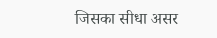जिसका सीधा असर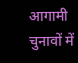आगामी चुनावों में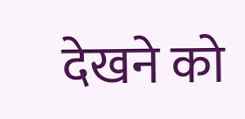देखने को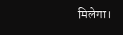मिलेगा।